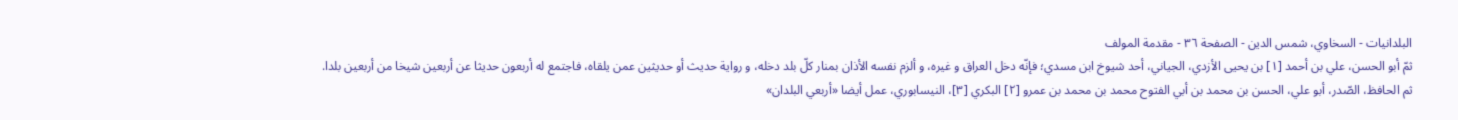البلدانيات - السخاوي، شمس الدين - الصفحة ٣٦ - مقدمة المولف
ثمّ أبو الحسن، علي بن أحمد [١] بن يحيى الأزدي، الجياني، أحد شيوخ ابن مسدي؛ فإنّه دخل العراق و غيره، و ألزم نفسه الأذان بمنار كلّ بلد دخله، و رواية حديث أو حديثين عمن يلقاه، فاجتمع له أربعون حديثا عن أربعين شيخا من أربعين بلدا.
ثم الحافظ، الصّدر، أبو علي، الحسن بن محمد بن أبي الفتوح محمد بن محمد بن عمرو [٢] البكري [٣]، النيسابوري، عمل أيضا «أربعي البلدان»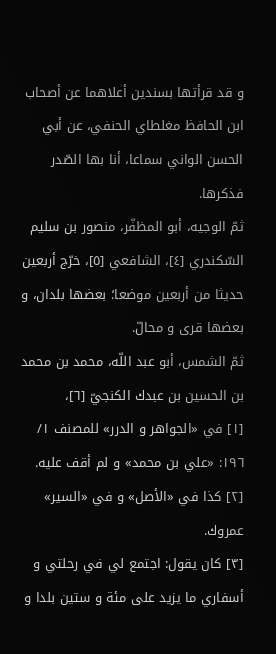و قد قرأتها بسندين أعلاهما عن أصحاب ابن الحافظ مغلطاي الحنفي، عن أبي الحسن الواني سماعا، أنا بها الصّدر فذكرها.
ثمّ الوجيه، أبو المظفّر، منصور بن سليم السّكندري [٤]، الشافعي [٥]، خرّج أربعين حديثا من أربعين موضعا؛ بعضها بلدان، و بعضها قرى و محالّ.
ثمّ الشمس، أبو عبد اللّه، محمد بن محمد بن الحسين بن عبدك الكنجيّ [٦]،
[١] في «الجواهر و الدرر» للمصنف ١/ ١٩٦: «علي بن محمد» و لم أقف عليه.
[٢] كذا في «الأصل» و في «السير» عمروك.
[٣] كان يقول: اجتمع لي في رحلتي و أسفاري ما يزيد على مئة و ستين بلدا و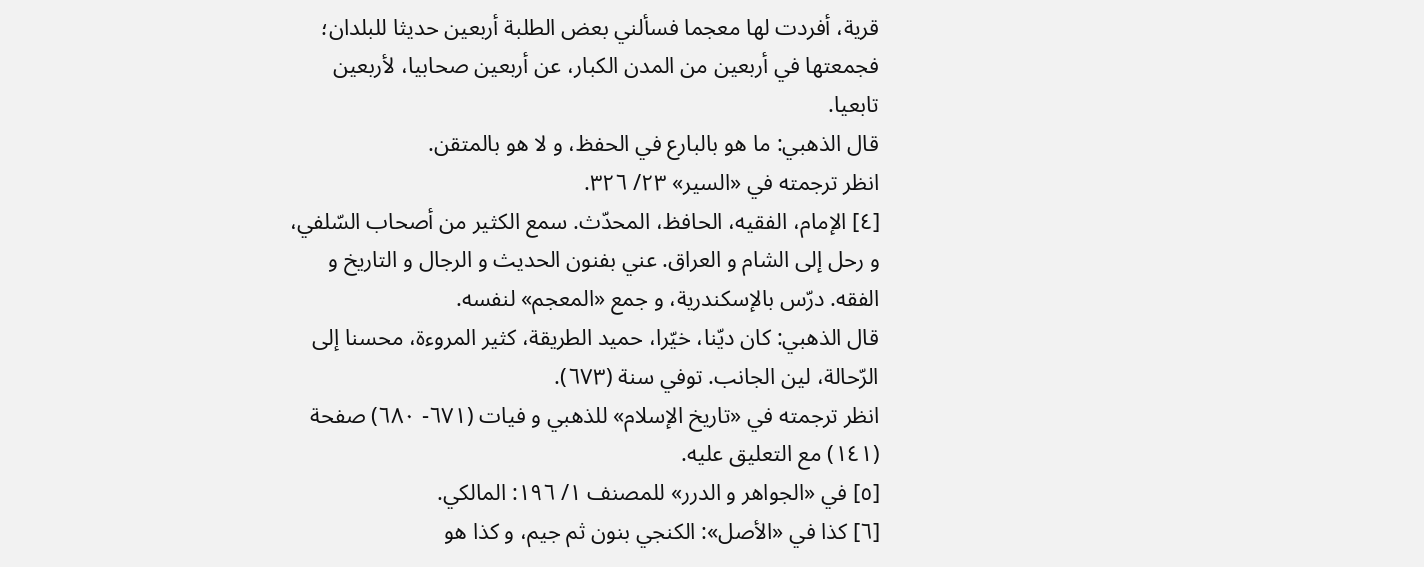قرية، أفردت لها معجما فسألني بعض الطلبة أربعين حديثا للبلدان؛ فجمعتها في أربعين من المدن الكبار، عن أربعين صحابيا، لأربعين تابعيا.
قال الذهبي: ما هو بالبارع في الحفظ، و لا هو بالمتقن.
انظر ترجمته في «السير» ٢٣/ ٣٢٦.
[٤] الإمام، الفقيه، الحافظ، المحدّث. سمع الكثير من أصحاب السّلفي، و رحل إلى الشام و العراق. عني بفنون الحديث و الرجال و التاريخ و الفقه. درّس بالإسكندرية، و جمع «المعجم» لنفسه.
قال الذهبي: كان ديّنا، خيّرا، حميد الطريقة، كثير المروءة، محسنا إلى الرّحالة، لين الجانب. توفي سنة (٦٧٣).
انظر ترجمته في «تاريخ الإسلام» للذهبي و فيات (٦٧١- ٦٨٠) صفحة (١٤١) مع التعليق عليه.
[٥] في «الجواهر و الدرر» للمصنف ١/ ١٩٦: المالكي.
[٦] كذا في «الأصل»: الكنجي بنون ثم جيم، و كذا هو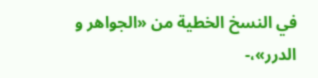في النسخ الخطية من «الجواهر و الدرر»،-